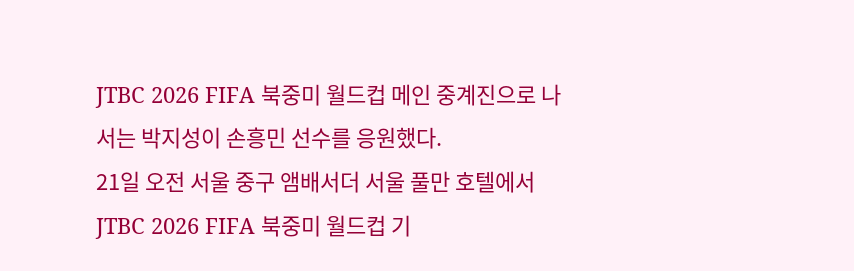JTBC 2026 FIFA 북중미 월드컵 메인 중계진으로 나서는 박지성이 손흥민 선수를 응원했다.
21일 오전 서울 중구 앰배서더 서울 풀만 호텔에서 JTBC 2026 FIFA 북중미 월드컵 기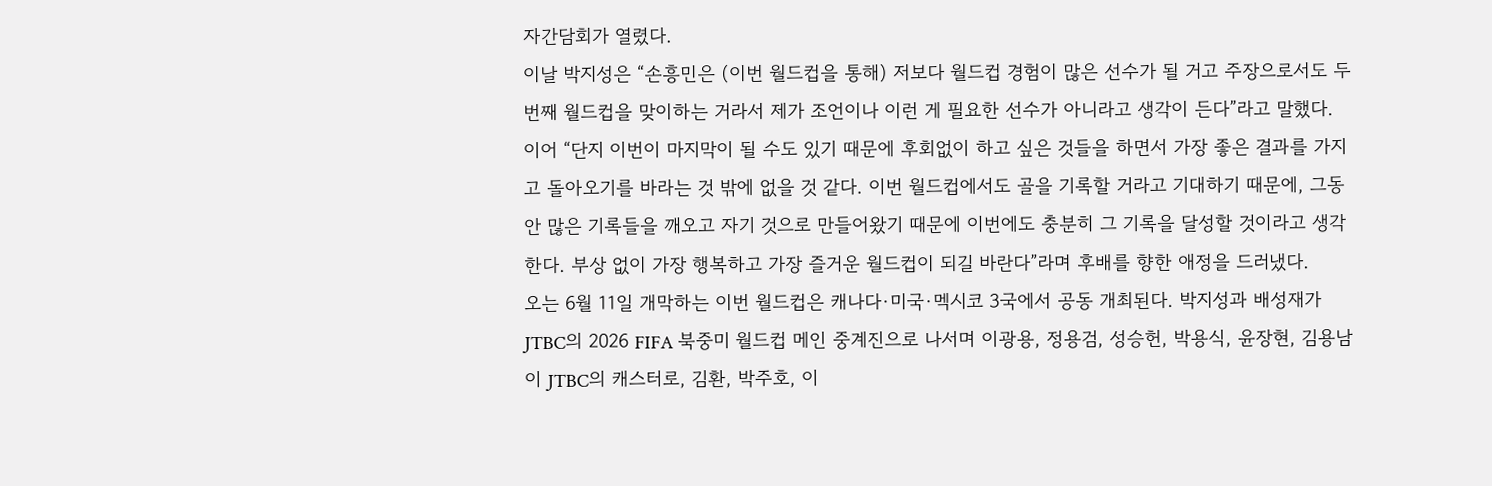자간담회가 열렸다.
이날 박지성은 “손흥민은 (이번 월드컵을 통해) 저보다 월드컵 경험이 많은 선수가 될 거고 주장으로서도 두 번째 월드컵을 맞이하는 거라서 제가 조언이나 이런 게 필요한 선수가 아니라고 생각이 든다”라고 말했다.
이어 “단지 이번이 마지막이 될 수도 있기 때문에 후회없이 하고 싶은 것들을 하면서 가장 좋은 결과를 가지고 돌아오기를 바라는 것 밖에 없을 것 같다. 이번 월드컵에서도 골을 기록할 거라고 기대하기 때문에, 그동안 많은 기록들을 깨오고 자기 것으로 만들어왔기 때문에 이번에도 충분히 그 기록을 달성할 것이라고 생각한다. 부상 없이 가장 행복하고 가장 즐거운 월드컵이 되길 바란다”라며 후배를 향한 애정을 드러냈다.
오는 6월 11일 개막하는 이번 월드컵은 캐나다·미국·멕시코 3국에서 공동 개최된다. 박지성과 배성재가 JTBC의 2026 FIFA 북중미 월드컵 메인 중계진으로 나서며 이광용, 정용검, 성승헌, 박용식, 윤장현, 김용남이 JTBC의 캐스터로, 김환, 박주호, 이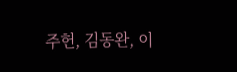주헌, 김동완, 이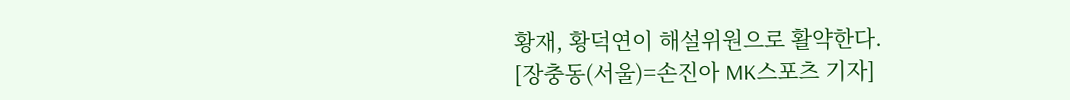황재, 황덕연이 해설위원으로 활약한다.
[장충동(서울)=손진아 MK스포츠 기자]